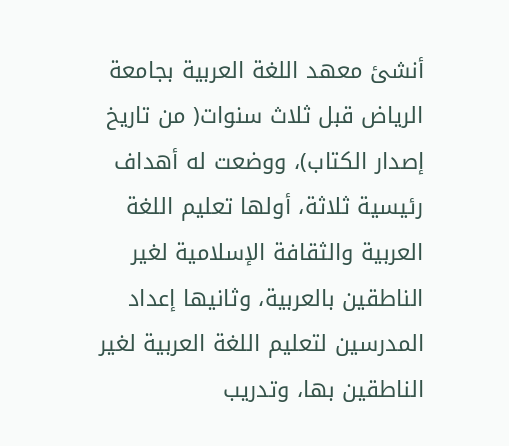أنشئ معهد اللغة العربية بجامعة الرياض قبل ثلاث سنوات( من تاريخ إصدار الكتاب)، ووضعت له أهداف رئيسية ثلاثة، أولها تعليم اللغة العربية والثقافة الإسلامية لغير الناطقين بالعربية، وثانيها إعداد المدرسين لتعليم اللغة العربية لغير الناطقين بها، وتدريب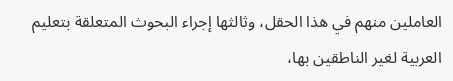العاملين منهم في هذا الحقل، وثالثها إجراء البحوث المتعلقة بتعليم العربية لغير الناطقين بها،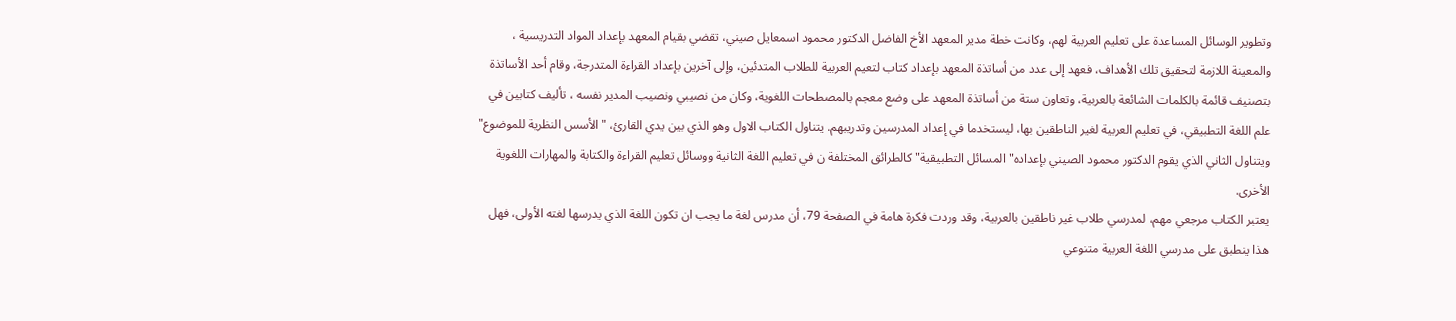وتطوير الوسائل المساعدة على تعليم العربية لهم، وكانت خطة مدير المعهد الأخ الفاضل الدكتور محمود اسمعايل صيني، تقضي بقيام المعهد بإعداد المواد التدريسية ، والمعينة اللازمة لتحقيق تلك الأهداف، فعهد إلى عدد من أساتذة المعهد بإعداد كتاب لتعيم العربية للطلاب المتدئين، وإلى آخرين بإعداد القراءة المتدرجة، وقام أحد الأساتذة بتصنيف قائمة بالكلمات الشائعة بالعربية، وتعاون ستة من أساتذة المعهد على وضع معجم بالمصطحات اللغوية، وكان من نصيبي ونصيب المدير نفسه ، تأليف كتابين في علم اللغة التطبيقي، في تعليم العربية لغير الناطقين بها، ليستخدما في إعداد المدرسين وتدريبهم. يتناول الكتاب الاول وهو الذي بين يدي القارئ، " الأسس النظرية للموضوع" ويتناول الثاني الذي يقوم الدكتور محمود الصيني بإعداده" المسائل التطبيقية" كالطرائق المختلفة ن في تعليم اللغة الثانية ووسائل تعليم القراءة والكتابة والمهارات اللغوية الأخرى.
يعتبر الكتاب مرجعي مهم، لمدرسي طلاب غير ناطقين بالعربية، وقد وردت فكرة هامة في الصفحة 79، أن مدرس لغة ما يجب ان تكون اللغة الذي يدرسها لغته الأولى، فهل هذا ينطبق على مدرسي اللغة العربية متنوعي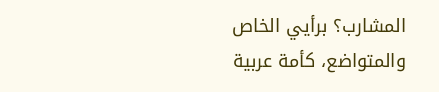المشارب؟ برأيي الخاص والمتواضع، كأمة عربية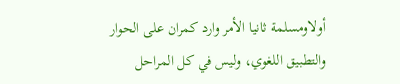أولاومسلمة ثانيا الأمر وارد كمران على الحوار والتطبيق اللغوي، وليس في كل المراحل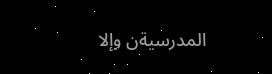المدرسيةن وإلا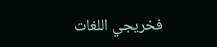فخريجي اللغات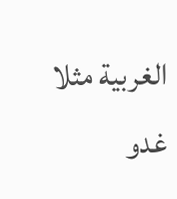الغربية مثلا غدو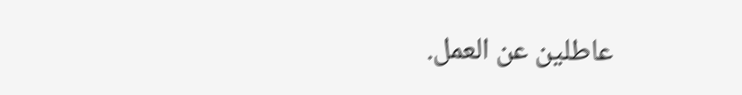عاطلين عن العمل.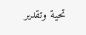تحية وتقدير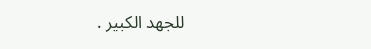للجهد الكبير .